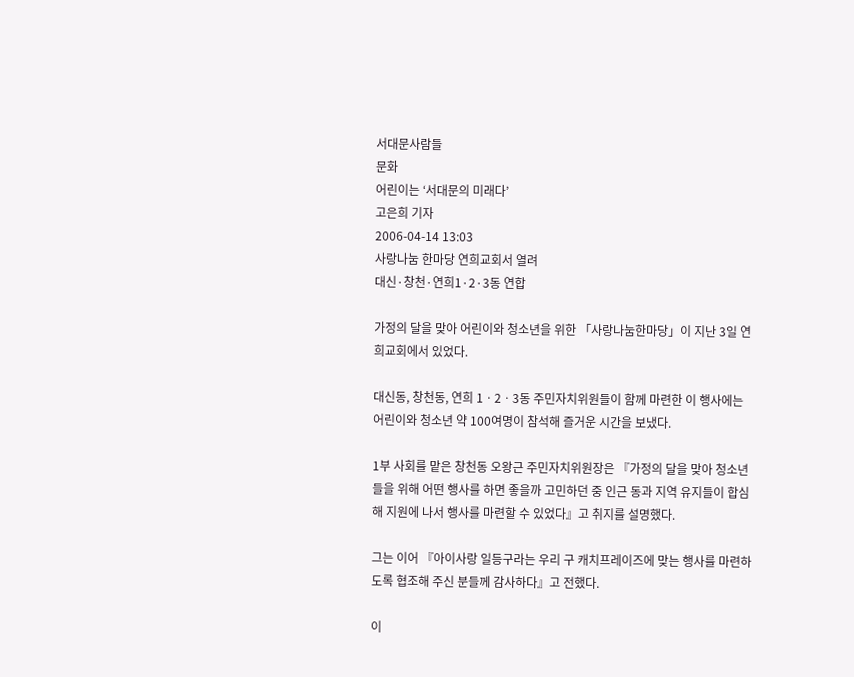서대문사람들
문화
어린이는 ‘서대문의 미래다’
고은희 기자
2006-04-14 13:03
사랑나눔 한마당 연희교회서 열려
대신·창천·연희1·2·3동 연합

가정의 달을 맞아 어린이와 청소년을 위한 「사랑나눔한마당」이 지난 3일 연희교회에서 있었다.

대신동, 창천동, 연희 1ㆍ2ㆍ3동 주민자치위원들이 함께 마련한 이 행사에는 어린이와 청소년 약 100여명이 참석해 즐거운 시간을 보냈다.

1부 사회를 맡은 창천동 오왕근 주민자치위원장은 『가정의 달을 맞아 청소년들을 위해 어떤 행사를 하면 좋을까 고민하던 중 인근 동과 지역 유지들이 합심해 지원에 나서 행사를 마련할 수 있었다』고 취지를 설명했다.

그는 이어 『아이사랑 일등구라는 우리 구 캐치프레이즈에 맞는 행사를 마련하도록 협조해 주신 분들께 감사하다』고 전했다.

이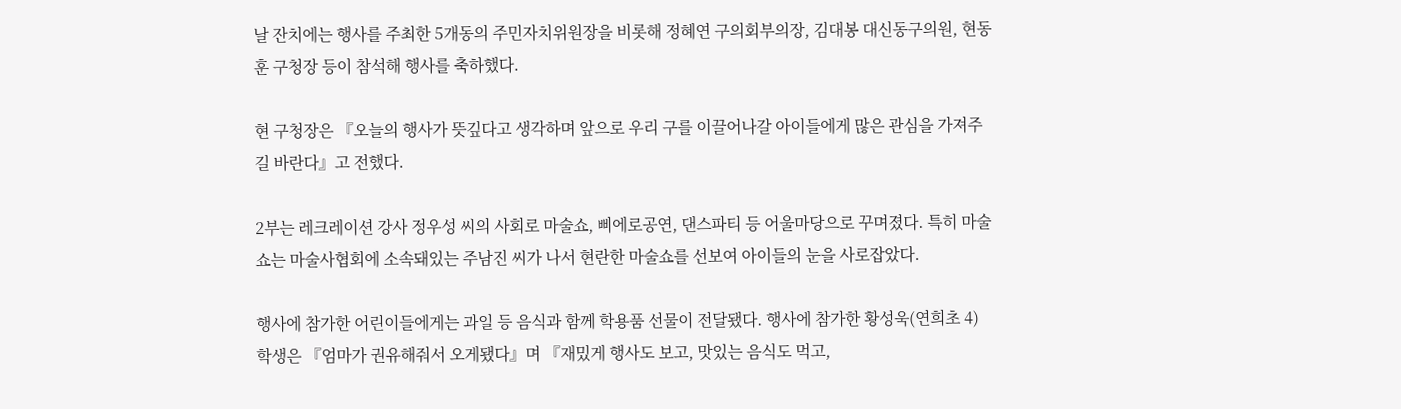날 잔치에는 행사를 주최한 5개동의 주민자치위원장을 비롯해 정혜연 구의회부의장, 김대봉 대신동구의원, 현동훈 구청장 등이 참석해 행사를 축하했다.

현 구청장은 『오늘의 행사가 뜻깊다고 생각하며 앞으로 우리 구를 이끌어나갈 아이들에게 많은 관심을 가져주길 바란다』고 전했다.

2부는 레크레이션 강사 정우성 씨의 사회로 마술쇼, 삐에로공연, 댄스파티 등 어울마당으로 꾸며졌다. 특히 마술쇼는 마술사협회에 소속돼있는 주남진 씨가 나서 현란한 마술쇼를 선보여 아이들의 눈을 사로잡았다.

행사에 참가한 어린이들에게는 과일 등 음식과 함께 학용품 선물이 전달됐다. 행사에 참가한 황성욱(연희초 4) 학생은 『엄마가 권유해줘서 오게됐다』며 『재밌게 행사도 보고, 맛있는 음식도 먹고,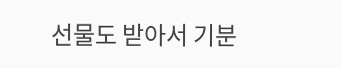선물도 받아서 기분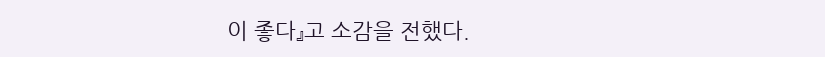이 좋다』고 소감을 전했다.